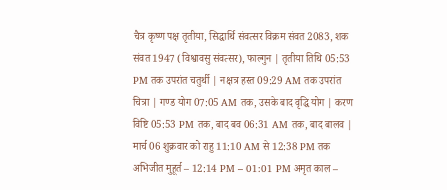चैत्र कृष्ण पक्ष तृतीया, सिद्धार्थि संवत्सर विक्रम संवत 2083, शक संवत 1947 (विश्वावसु संवत्सर), फाल्गुन | तृतीया तिथि 05:53 PM तक उपरांत चतुर्थी | नक्षत्र हस्त 09:29 AM तक उपरांत चित्रा | गण्ड योग 07:05 AM तक, उसके बाद वृद्धि योग | करण विष्टि 05:53 PM तक, बाद बव 06:31 AM तक, बाद बालव | मार्च 06 शुक्रवार को राहु 11:10 AM से 12:38 PM तक अभिजीत मुहूर्त – 12:14 PM – 01:01 PM अमृत काल –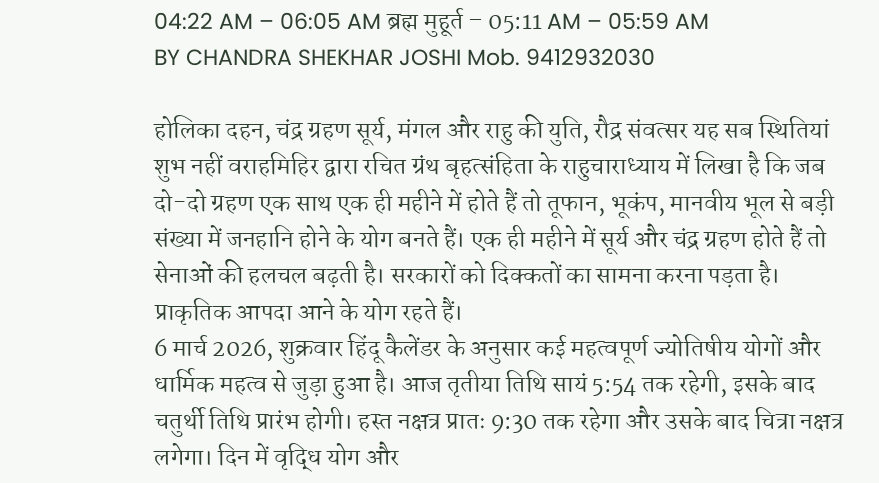04:22 AM – 06:05 AM ब्रह्म मुहूर्त – 05:11 AM – 05:59 AM
BY CHANDRA SHEKHAR JOSHI Mob. 9412932030

होलिका दहन, चंद्र ग्रहण सूर्य, मंगल और राहु की युति, रौद्र संवत्सर यह सब स्थितियां शुभ नहीं वराहमिहिर द्वारा रचित ग्रंथ बृहत्संहिता के राहुचाराध्याय में लिखा है कि जब दो-दो ग्रहण एक साथ एक ही महीने में होते हैं तो तूफान, भूकंप, मानवीय भूल से बड़ी संख्या में जनहानि होने के योग बनते हैं। एक ही महीने में सूर्य और चंद्र ग्रहण होते हैं तो सेनाओं की हलचल बढ़ती है। सरकारों को दिक्कतों का सामना करना पड़ता है। प्राकृतिक आपदा आने के योग रहते हैं।
6 मार्च 2026, शुक्रवार हिंदू कैलेंडर के अनुसार कई महत्वपूर्ण ज्योतिषीय योगों और धार्मिक महत्व से जुड़ा हुआ है। आज तृतीया तिथि सायं 5:54 तक रहेगी, इसके बाद चतुर्थी तिथि प्रारंभ होगी। हस्त नक्षत्र प्रातः 9:30 तक रहेगा और उसके बाद चित्रा नक्षत्र लगेगा। दिन में वृद्धि योग और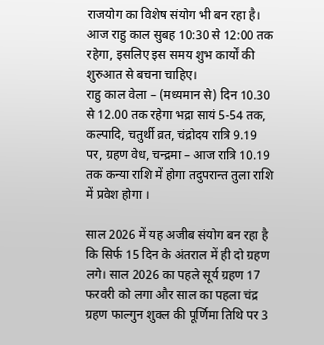राजयोग का विशेष संयोग भी बन रहा है। आज राहु काल सुबह 10:30 से 12:00 तक रहेगा, इसलिए इस समय शुभ कार्यों की शुरुआत से बचना चाहिए।
राहु काल वेला – (मध्यमान से) दिन 10.30 से 12.00 तक रहेगा भद्रा सायं 5-54 तक, कल्पादि, चतुर्थी व्रत, चंद्रोदय रात्रि 9.19 पर, ग्रहण वेध, चन्द्रमा – आज रात्रि 10.19 तक कन्या राशि में होगा तदुपरान्त तुला राशि में प्रवेश होगा ।

साल 2026 में यह अजीब संयोग बन रहा है कि सिर्फ 15 दिन के अंतराल में ही दो ग्रहण लगे। साल 2026 का पहले सूर्य ग्रहण 17 फरवरी को लगा और साल का पहला चंद्र ग्रहण फाल्गुन शुक्ल की पूर्णिमा तिथि पर 3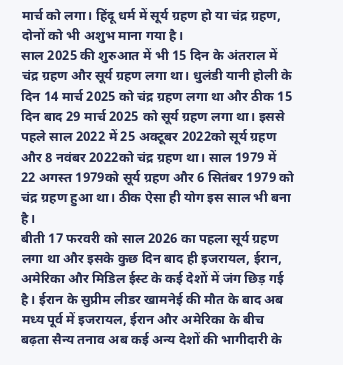मार्च को लगा। हिंदू धर्म में सूर्य ग्रहण हो या चंद्र ग्रहण, दोनों को भी अशुभ माना गया है।
साल 2025 की शुरुआत में भी 15 दिन के अंतराल में चंद्र ग्रहण और सूर्य ग्रहण लगा था। धुलंडी यानी होली के दिन 14 मार्च 2025 को चंद्र ग्रहण लगा था और ठीक 15 दिन बाद 29 मार्च 2025 को सूर्य ग्रहण लगा था। इससे पहले साल 2022 में 25 अक्टूबर 2022को सूर्य ग्रहण और 8 नवंबर 2022को चंद्र ग्रहण था। साल 1979 में 22 अगस्त 1979को सूर्य ग्रहण और 6 सितंबर 1979 को चंद्र ग्रहण हुआ था। ठीक ऐसा ही योग इस साल भी बना है।
बीती 17 फरवरी को साल 2026 का पहला सूर्य ग्रहण लगा था और इसके कुछ दिन बाद ही इजरायल, ईरान, अमेरिका और मिडिल ईस्ट के कई देशों में जंग छिड़ गई है। ईरान के सुप्रीम लीडर खामनेई की मौत के बाद अब मध्य पूर्व में इजरायल, ईरान और अमेरिका के बीच बढ़ता सैन्य तनाव अब कई अन्य देशों की भागीदारी के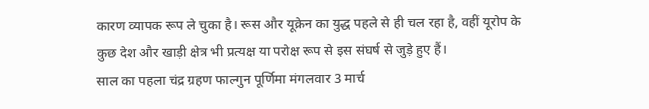कारण व्यापक रूप ले चुका है। रूस और यूक्रेन का युद्ध पहले से ही चल रहा है, वहीं यूरोप के कुछ देश और खाड़ी क्षेत्र भी प्रत्यक्ष या परोक्ष रूप से इस संघर्ष से जुड़े हुए हैं।
साल का पहला चंद्र ग्रहण फाल्गुन पूर्णिमा मंगलवार 3 मार्च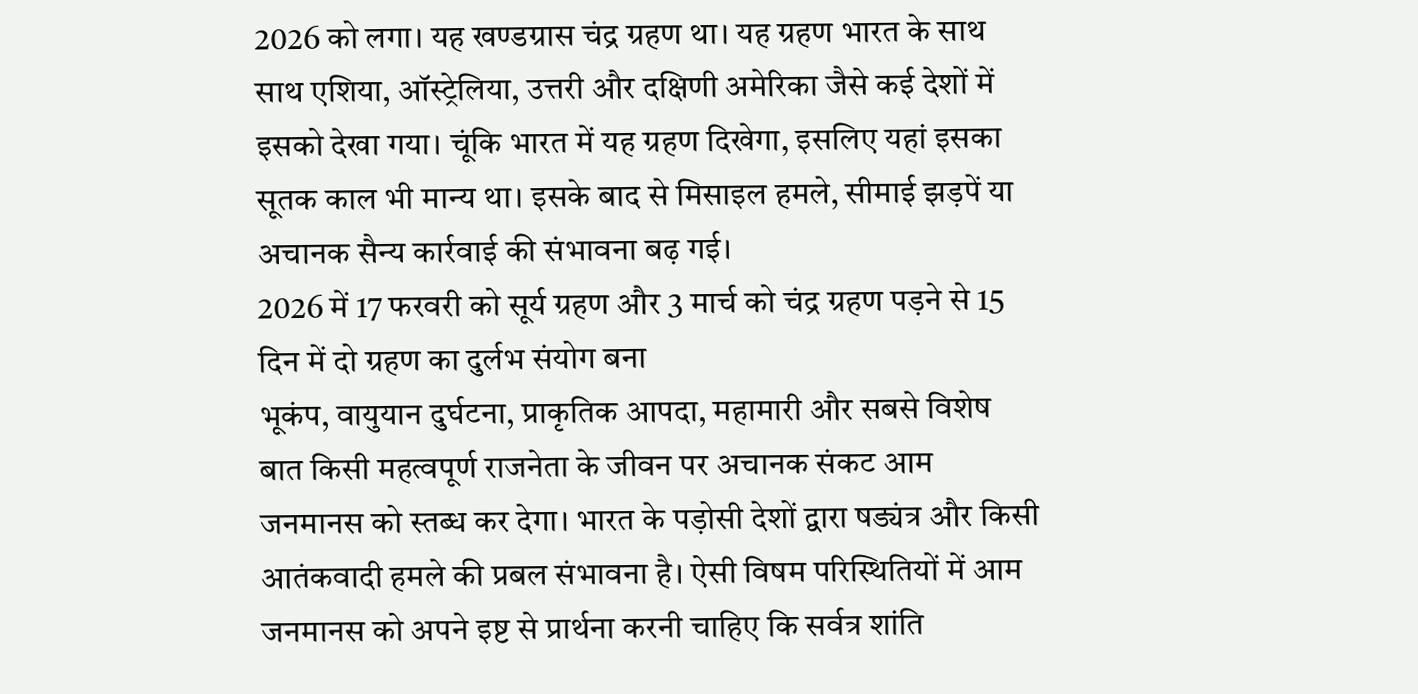2026 को लगा। यह खण्डग्रास चंद्र ग्रहण था। यह ग्रहण भारत के साथ साथ एशिया, ऑस्ट्रेलिया, उत्तरी और दक्षिणी अमेरिका जैसे कई देशों में इसको देखा गया। चूंकि भारत में यह ग्रहण दिखेगा, इसलिए यहां इसका सूतक काल भी मान्य था। इसके बाद से मिसाइल हमले, सीमाई झड़पें या अचानक सैन्य कार्रवाई की संभावना बढ़ गई।
2026 में 17 फरवरी को सूर्य ग्रहण और 3 मार्च को चंद्र ग्रहण पड़ने से 15 दिन में दो ग्रहण का दुर्लभ संयोग बना
भूकंप, वायुयान दुर्घटना, प्राकृतिक आपदा, महामारी और सबसे विशेष बात किसी महत्वपूर्ण राजनेता के जीवन पर अचानक संकट आम जनमानस को स्तब्ध कर देगा। भारत के पड़ोसी देशों द्वारा षड्यंत्र और किसी आतंकवादी हमले की प्रबल संभावना है। ऐसी विषम परिस्थितियों में आम जनमानस को अपने इष्ट से प्रार्थना करनी चाहिए कि सर्वत्र शांति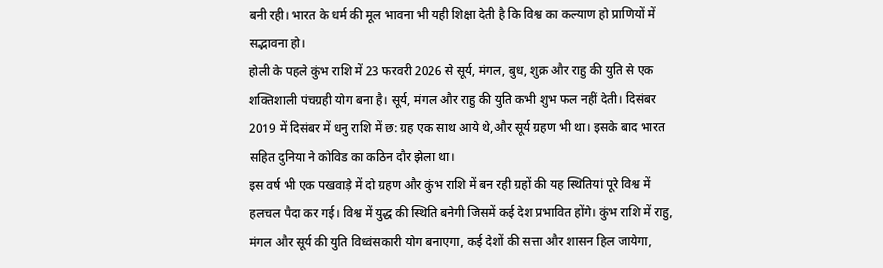बनी रही। भारत के धर्म की मूल भावना भी यही शिक्षा देती है कि विश्व का कल्याण हो प्राणियों में सद्भावना हो।
होली के पहले कुंभ राशि में 23 फरवरी 2026 से सूर्य, मंगल, बुध, शुक्र और राहु की युति से एक शक्तिशाली पंचग्रही योग बना है। सूर्य, मंगल और राहु की युति कभी शुभ फल नहीं देती। दिसंबर 2019 में दिसंबर में धनु राशि में छ: ग्रह एक साथ आये थे,और सूर्य ग्रहण भी था। इसके बाद भारत सहित दुनिया ने कोविड का कठिन दौर झेला था।
इस वर्ष भी एक पखवाड़े में दो ग्रहण और कुंभ राशि में बन रही ग्रहों की यह स्थितियां पूरे विश्व में हलचल पैदा कर गई। विश्व में युद्ध की स्थिति बनेगी जिसमें कई देश प्रभावित होंगे। कुंभ राशि में राहु, मंगल और सूर्य की युति विध्वंसकारी योग बनाएगा, कई देशों की सत्ता और शासन हिल जायेगा,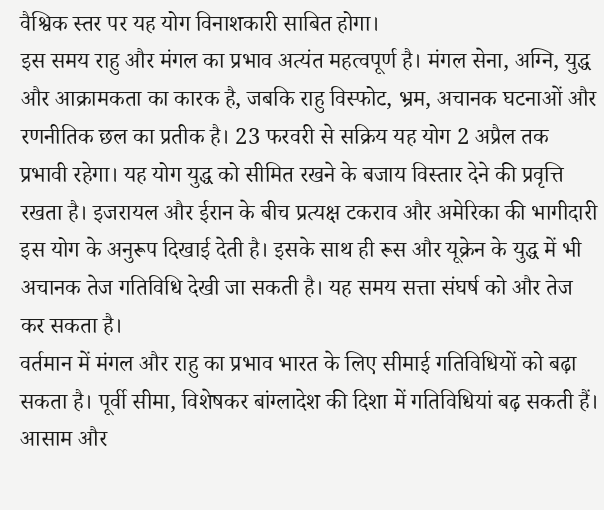वैश्विक स्तर पर यह योग विनाशकारी साबित होगा।
इस समय राहु और मंगल का प्रभाव अत्यंत महत्वपूर्ण है। मंगल सेना, अग्नि, युद्ध और आक्रामकता का कारक है, जबकि राहु विस्फोट, भ्रम, अचानक घटनाओं और रणनीतिक छल का प्रतीक है। 23 फरवरी से सक्रिय यह योग 2 अप्रैल तक प्रभावी रहेगा। यह योग युद्ध को सीमित रखने के बजाय विस्तार देने की प्रवृत्ति रखता है। इजरायल और ईरान के बीच प्रत्यक्ष टकराव और अमेरिका की भागीदारी इस योग के अनुरूप दिखाई देती है। इसके साथ ही रूस और यूक्रेन के युद्ध में भी अचानक तेज गतिविधि देखी जा सकती है। यह समय सत्ता संघर्ष को और तेज कर सकता है।
वर्तमान में मंगल और राहु का प्रभाव भारत के लिए सीमाई गतिविधियों को बढ़ा सकता है। पूर्वी सीमा, विशेषकर बांग्लादेश की दिशा में गतिविधियां बढ़ सकती हैं। आसाम और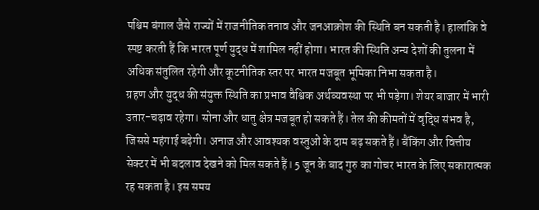पश्चिम बंगाल जैसे राज्यों में राजनीतिक तनाव और जनआक्रोश की स्थिति बन सकती है। हालांकि वे स्पष्ट करती हैं कि भारत पूर्ण युद्ध में शामिल नहीं होगा। भारत की स्थिति अन्य देशों की तुलना में अधिक संतुलित रहेगी और कूटनीतिक स्तर पर भारत मजबूत भूमिका निभा सकता है।
ग्रहण और युद्ध की संयुक्त स्थिति का प्रभाव वैश्विक अर्थव्यवस्था पर भी पड़ेगा। शेयर बाजार में भारी उतार-चढ़ाव रहेगा। सोना और धातु क्षेत्र मजबूत हो सकते हैं। तेल की कीमतों में वृद्धि संभव है, जिससे महंगाई बढ़ेगी। अनाज और आवश्यक वस्तुओं के दाम बढ़ सकते हैं। बैंकिंग और वित्तीय सेक्टर में भी बदलाव देखने को मिल सकते हैं। 5 जून के बाद गुरु का गोचर भारत के लिए सकारात्मक रह सकता है। इस समय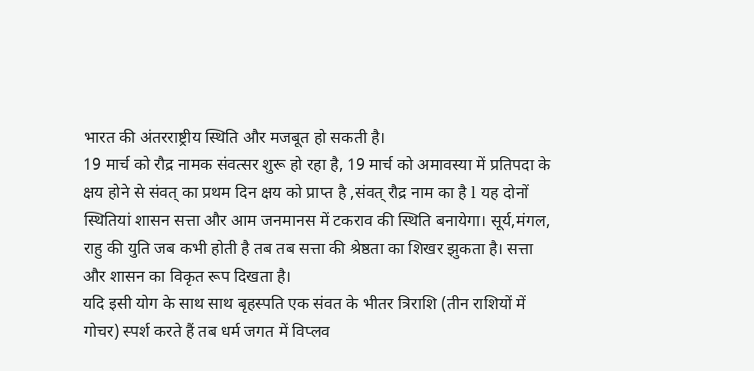भारत की अंतरराष्ट्रीय स्थिति और मजबूत हो सकती है।
19 मार्च को रौद्र नामक संवत्सर शुरू हो रहा है, 19 मार्च को अमावस्या में प्रतिपदा के क्षय होने से संवत् का प्रथम दिन क्षय को प्राप्त है ,संवत् रौद्र नाम का है l यह दोनों स्थितियां शासन सत्ता और आम जनमानस में टकराव की स्थिति बनायेगा। सूर्य,मंगल, राहु की युति जब कभी होती है तब तब सत्ता की श्रेष्ठता का शिखर झुकता है। सत्ता और शासन का विकृत रूप दिखता है।
यदि इसी योग के साथ साथ बृहस्पति एक संवत के भीतर त्रिराशि (तीन राशियों में गोचर) स्पर्श करते हैं तब धर्म जगत में विप्लव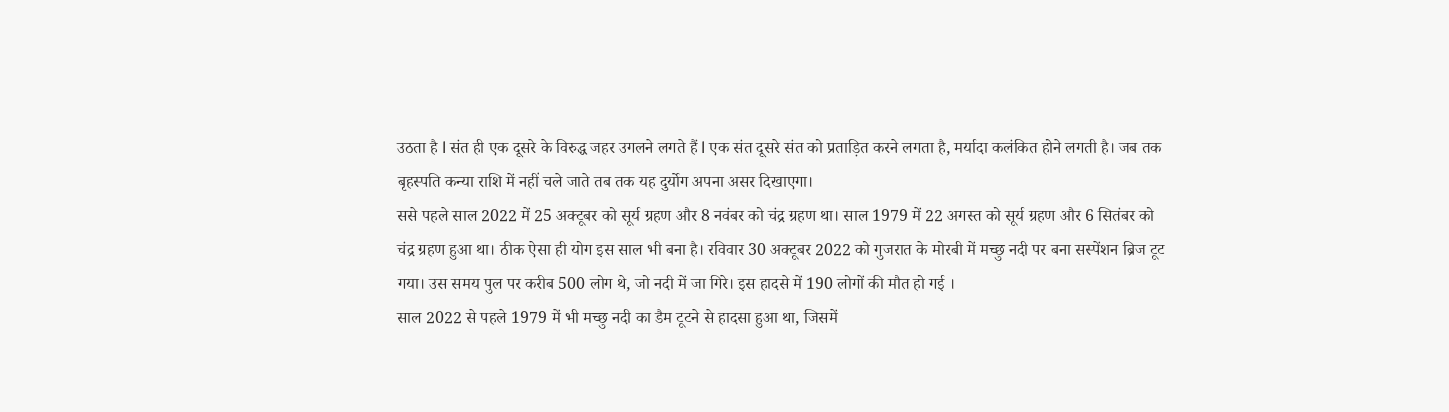उठता है l संत ही एक दूसरे के विरुद्ध जहर उगलने लगते हैं l एक संत दूसरे संत को प्रताड़ित करने लगता है, मर्यादा कलंकित होने लगती है। जब तक बृहस्पति कन्या राशि में नहीं चले जाते तब तक यह दुर्योग अपना असर दिखाएगा।
ससे पहले साल 2022 में 25 अक्टूबर को सूर्य ग्रहण और 8 नवंबर को चंद्र ग्रहण था। साल 1979 में 22 अगस्त को सूर्य ग्रहण और 6 सितंबर को चंद्र ग्रहण हुआ था। ठीक ऐसा ही योग इस साल भी बना है। रविवार 30 अक्टूबर 2022 को गुजरात के मोरबी में मच्छु नदी पर बना सस्पेंशन ब्रिज टूट गया। उस समय पुल पर करीब 500 लोग थे, जो नदी में जा गिरे। इस हादसे में 190 लोगों की मौत हो गई ।
साल 2022 से पहले 1979 में भी मच्छु नदी का डैम टूटने से हादसा हुआ था, जिसमें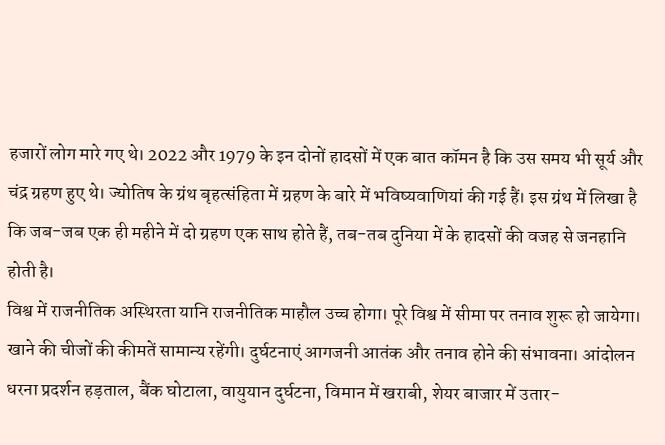हजारों लोग मारे गए थे। 2022 और 1979 के इन दोनों हादसों में एक बात कॉमन है कि उस समय भी सूर्य और चंद्र ग्रहण हुए थे। ज्योतिष के ग्रंथ बृहत्संहिता में ग्रहण के बारे में भविष्यवाणियां की गई हैं। इस ग्रंथ में लिखा है कि जब-जब एक ही महीने में दो ग्रहण एक साथ होते हैं, तब-तब दुनिया में के हादसों की वजह से जनहानि होती है।
विश्व में राजनीतिक अस्थिरता यानि राजनीतिक माहौल उच्च होगा। पूरे विश्व में सीमा पर तनाव शुरू हो जायेगा। खाने की चीजों की कीमतें सामान्य रहेंगी। दुर्घटनाएं आगजनी आतंक और तनाव होने की संभावना। आंदोलन धरना प्रदर्शन हड़ताल, बैंक घोटाला, वायुयान दुर्घटना, विमान में खराबी, शेयर बाजार में उतार-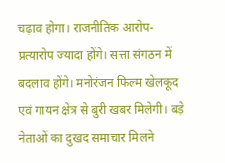चढ़ाव होगा। राजनीतिक आरोप-प्रत्यारोप ज्यादा होंगे। सत्ता संगठन में बदलाव होंगे। मनोरंजन फिल्म खेलकूद एवं गायन क्षेत्र से बुरी खबर मिलेगी। बड़े नेताओं का दुखद समाचार मिलने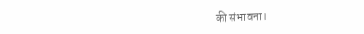की संभावना।